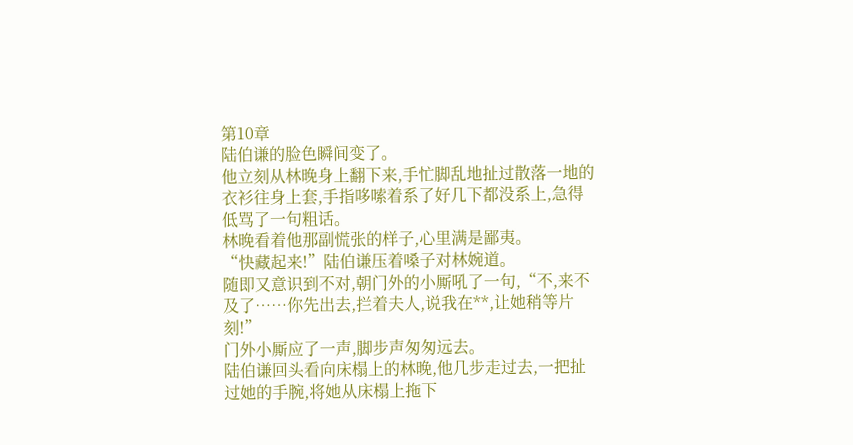第10章
陆伯谦的脸色瞬间变了。
他立刻从林晚身上翻下来,手忙脚乱地扯过散落一地的衣衫往身上套,手指哆嗦着系了好几下都没系上,急得低骂了一句粗话。
林晚看着他那副慌张的样子,心里满是鄙夷。
“快藏起来!”陆伯谦压着嗓子对林婉道。
随即又意识到不对,朝门外的小厮吼了一句,“不,来不及了……你先出去,拦着夫人,说我在**,让她稍等片刻!”
门外小厮应了一声,脚步声匆匆远去。
陆伯谦回头看向床榻上的林晚,他几步走过去,一把扯过她的手腕,将她从床榻上拖下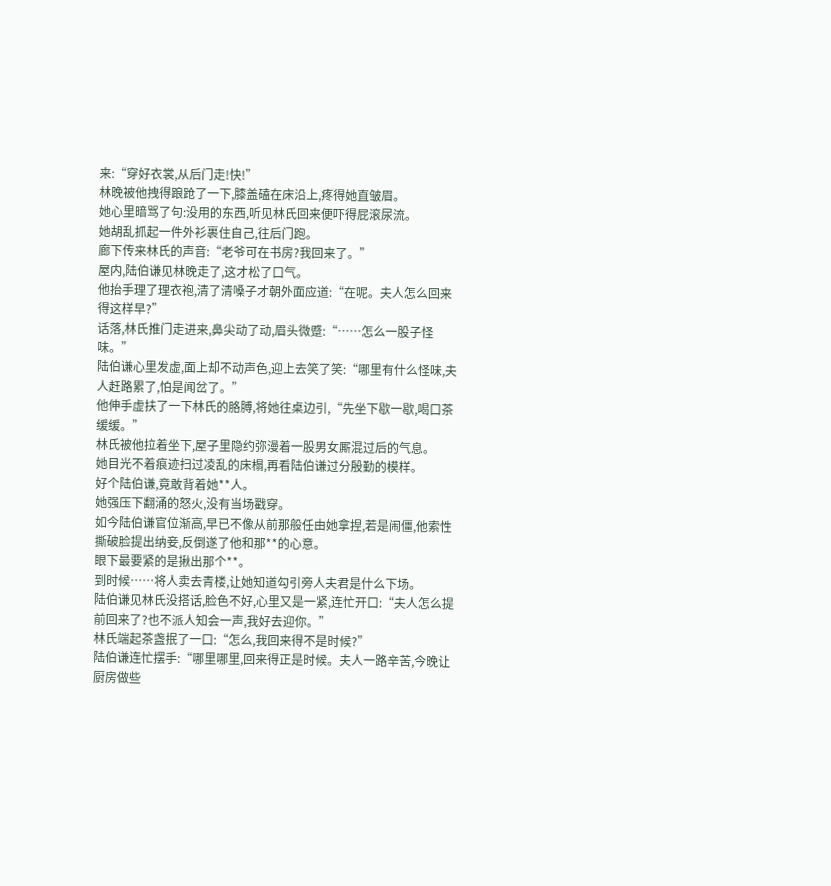来:“穿好衣裳,从后门走!快!”
林晚被他拽得踉跄了一下,膝盖磕在床沿上,疼得她直皱眉。
她心里暗骂了句:没用的东西,听见林氏回来便吓得屁滚尿流。
她胡乱抓起一件外衫裹住自己,往后门跑。
廊下传来林氏的声音:“老爷可在书房?我回来了。”
屋内,陆伯谦见林晚走了,这才松了口气。
他抬手理了理衣袍,清了清嗓子才朝外面应道:“在呢。夫人怎么回来得这样早?”
话落,林氏推门走进来,鼻尖动了动,眉头微蹙:“……怎么一股子怪味。”
陆伯谦心里发虚,面上却不动声色,迎上去笑了笑:“哪里有什么怪味,夫人赶路累了,怕是闻岔了。”
他伸手虚扶了一下林氏的胳膊,将她往桌边引,“先坐下歇一歇,喝口茶缓缓。”
林氏被他拉着坐下,屋子里隐约弥漫着一股男女厮混过后的气息。
她目光不着痕迹扫过凌乱的床榻,再看陆伯谦过分殷勤的模样。
好个陆伯谦,竟敢背着她**人。
她强压下翻涌的怒火,没有当场戳穿。
如今陆伯谦官位渐高,早已不像从前那般任由她拿捏,若是闹僵,他索性撕破脸提出纳妾,反倒遂了他和那**的心意。
眼下最要紧的是揪出那个**。
到时候……将人卖去青楼,让她知道勾引旁人夫君是什么下场。
陆伯谦见林氏没搭话,脸色不好,心里又是一紧,连忙开口:“夫人怎么提前回来了?也不派人知会一声,我好去迎你。”
林氏端起茶盏抿了一口:“怎么,我回来得不是时候?”
陆伯谦连忙摆手:“哪里哪里,回来得正是时候。夫人一路辛苦,今晚让厨房做些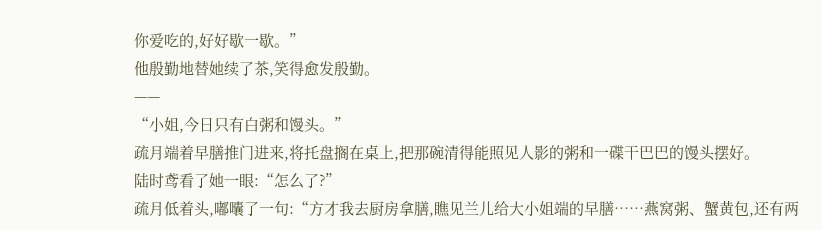你爱吃的,好好歇一歇。”
他殷勤地替她续了茶,笑得愈发殷勤。
——
“小姐,今日只有白粥和馒头。”
疏月端着早膳推门进来,将托盘搁在桌上,把那碗清得能照见人影的粥和一碟干巴巴的馒头摆好。
陆时鸢看了她一眼:“怎么了?”
疏月低着头,嘟囔了一句:“方才我去厨房拿膳,瞧见兰儿给大小姐端的早膳……燕窝粥、蟹黄包,还有两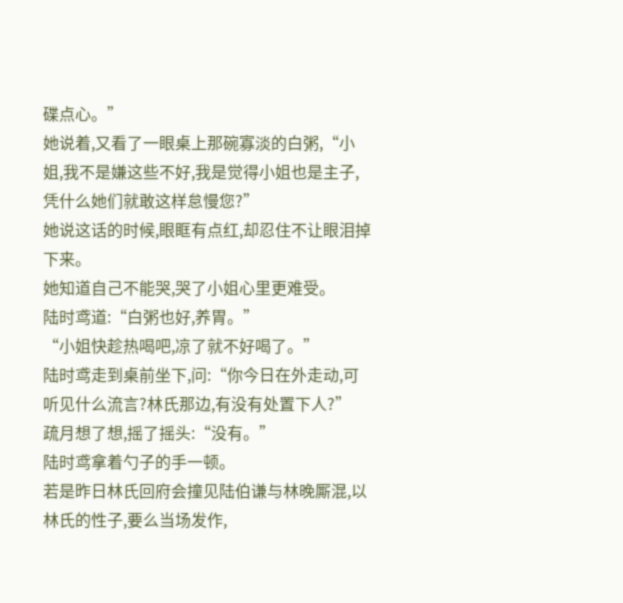碟点心。”
她说着,又看了一眼桌上那碗寡淡的白粥,“小姐,我不是嫌这些不好,我是觉得小姐也是主子,凭什么她们就敢这样怠慢您?”
她说这话的时候,眼眶有点红,却忍住不让眼泪掉下来。
她知道自己不能哭,哭了小姐心里更难受。
陆时鸢道:“白粥也好,养胃。”
“小姐快趁热喝吧,凉了就不好喝了。”
陆时鸢走到桌前坐下,问:“你今日在外走动,可听见什么流言?林氏那边,有没有处置下人?”
疏月想了想,摇了摇头:“没有。”
陆时鸢拿着勺子的手一顿。
若是昨日林氏回府会撞见陆伯谦与林晚厮混,以林氏的性子,要么当场发作,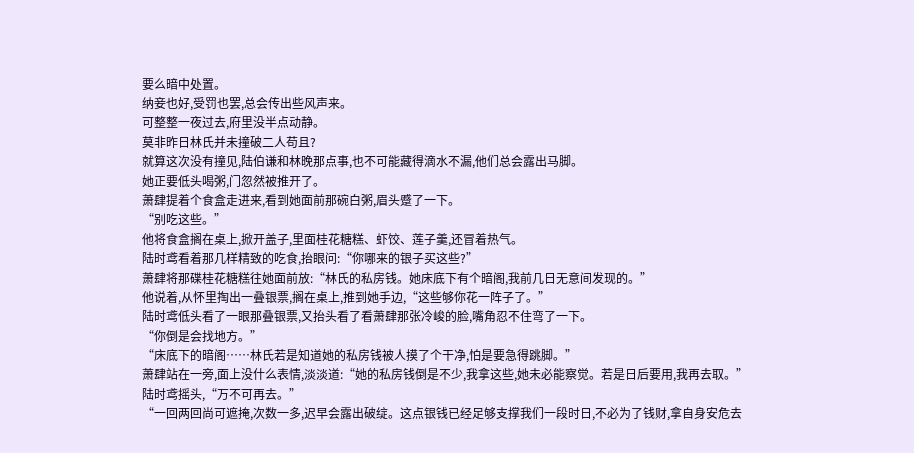要么暗中处置。
纳妾也好,受罚也罢,总会传出些风声来。
可整整一夜过去,府里没半点动静。
莫非昨日林氏并未撞破二人苟且?
就算这次没有撞见,陆伯谦和林晚那点事,也不可能藏得滴水不漏,他们总会露出马脚。
她正要低头喝粥,门忽然被推开了。
萧肆提着个食盒走进来,看到她面前那碗白粥,眉头蹙了一下。
“别吃这些。”
他将食盒搁在桌上,掀开盖子,里面桂花糖糕、虾饺、莲子羹,还冒着热气。
陆时鸢看着那几样精致的吃食,抬眼问:“你哪来的银子买这些?”
萧肆将那碟桂花糖糕往她面前放:“林氏的私房钱。她床底下有个暗阁,我前几日无意间发现的。”
他说着,从怀里掏出一叠银票,搁在桌上,推到她手边,“这些够你花一阵子了。”
陆时鸢低头看了一眼那叠银票,又抬头看了看萧肆那张冷峻的脸,嘴角忍不住弯了一下。
“你倒是会找地方。”
“床底下的暗阁……林氏若是知道她的私房钱被人摸了个干净,怕是要急得跳脚。”
萧肆站在一旁,面上没什么表情,淡淡道:“她的私房钱倒是不少,我拿这些,她未必能察觉。若是日后要用,我再去取。”
陆时鸢摇头,“万不可再去。”
“一回两回尚可遮掩,次数一多,迟早会露出破绽。这点银钱已经足够支撑我们一段时日,不必为了钱财,拿自身安危去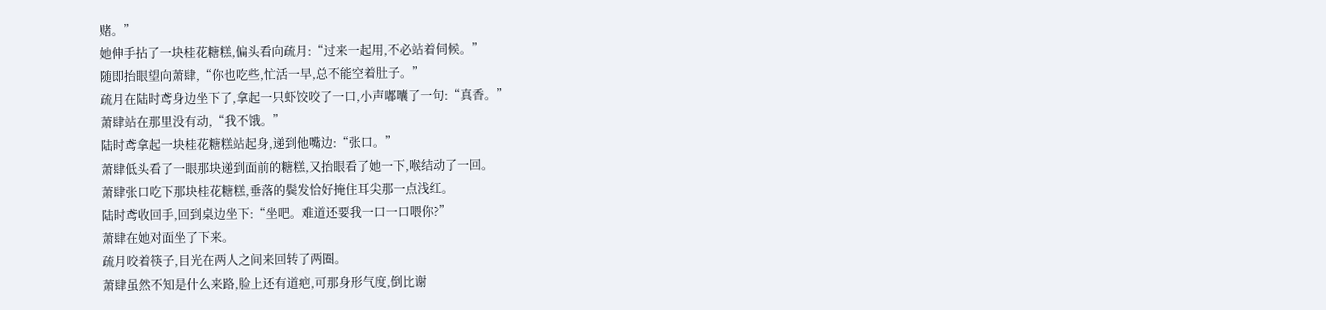赌。”
她伸手拈了一块桂花糖糕,偏头看向疏月:“过来一起用,不必站着伺候。”
随即抬眼望向萧肆,“你也吃些,忙活一早,总不能空着肚子。”
疏月在陆时鸢身边坐下了,拿起一只虾饺咬了一口,小声嘟囔了一句:“真香。”
萧肆站在那里没有动,“我不饿。”
陆时鸢拿起一块桂花糖糕站起身,递到他嘴边:“张口。”
萧肆低头看了一眼那块递到面前的糖糕,又抬眼看了她一下,喉结动了一回。
萧肆张口吃下那块桂花糖糕,垂落的鬓发恰好掩住耳尖那一点浅红。
陆时鸢收回手,回到桌边坐下:“坐吧。难道还要我一口一口喂你?”
萧肆在她对面坐了下来。
疏月咬着筷子,目光在两人之间来回转了两圈。
萧肆虽然不知是什么来路,脸上还有道疤,可那身形气度,倒比谢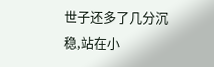世子还多了几分沉稳,站在小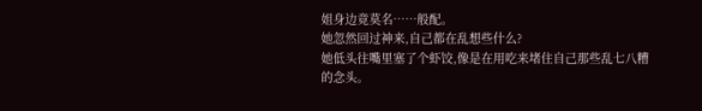姐身边竟莫名……般配。
她忽然回过神来,自己都在乱想些什么?
她低头往嘴里塞了个虾饺,像是在用吃来堵住自己那些乱七八糟的念头。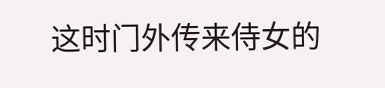这时门外传来侍女的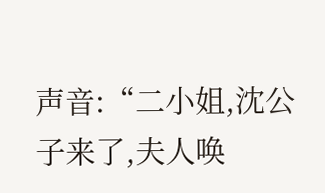声音:“二小姐,沈公子来了,夫人唤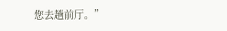您去趟前厅。”